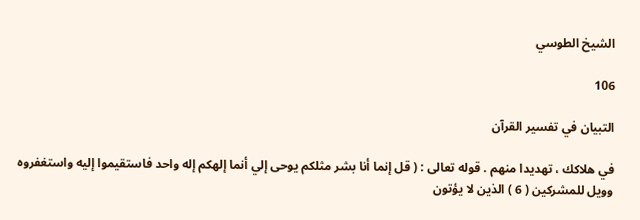الشيخ الطوسي

106

التبيان في تفسير القرآن

في هلاكك ، تهديدا منهم . قوله تعالى : ( قل إنما أنا بشر مثلكم يوحى إلي أنما إلهكم إله واحد فاستقيموا إليه واستغفروه وويل للمشركين ( 6 ) الذين لا يؤتون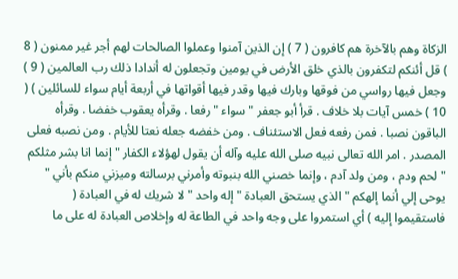الزكاة وهم بالآخرة هم كافرون ( 7 ) إن الذين آمنوا وعملوا الصالحات لهم أجر غير ممنون ( 8 ) قل أئنكم لتكفرون بالذي خلق الأرض في يومين وتجعلون له أندادا ذلك رب العالمين ( 9 ) وجعل فيها رواسي من فوقها وبارك فيها وقدر فيها أقواتها في أربعة أيام سواء للسائلين ) ( 10 ) خمس آيات بلا خلاف . قرأ أبو جعفر " سواء " رفعا . وقرأه يعقوب خفضا . وقرأه الباقون نصبا . فمن رفعه فعل الاستئناف . ومن خفضه جعله نعتا للأيام . ومن نصبه فعلى المصدر . امر الله تعالى نبيه صلى الله عليه وآله أن يقول لهؤلاء الكفار " إنما انا بشر مثلكم " لحم ودم ، ومن ولد آدم ، وإنما خصني الله بنبوته وأمرني برسالته وميزني منكم بأني " يوحى إلي أنما إلهكم " الذي يستحق العبادة " إله واحد " لا شريك له في العبادة ( فاستقيموا إليه ) أي استمروا على وجه واحد في الطاعة له وإخلاص العبادة له على ما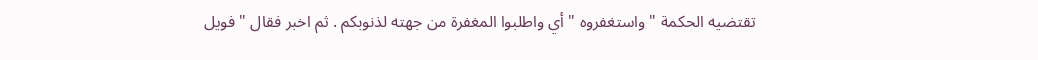تقتضيه الحكمة " واستغفروه " أي واطلبوا المغفرة من جهته لذنوبكم . ثم اخبر فقال " فويل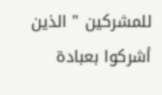للمشركين " الذين أشركوا بعبادة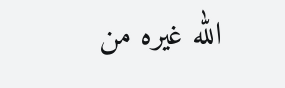الله غيره من